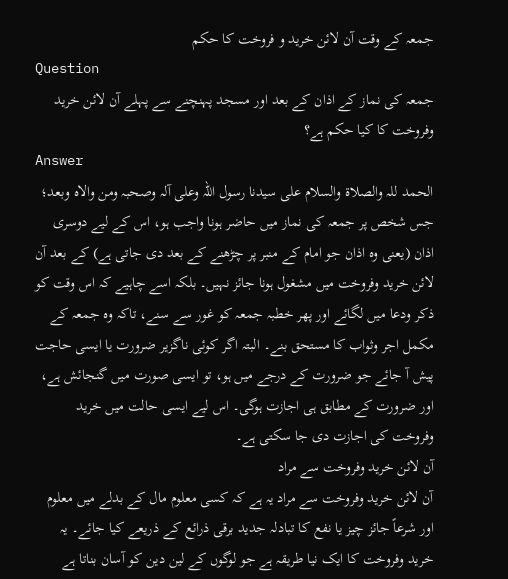جمعہ کے وقت آن لائن خرید و فروخت کا حکم
Question
جمعہ کی نماز کے اذان کے بعد اور مسجد پہنچنے سے پہلے آن لائن خرید وفروخت کا کیا حکم ہے؟
Answer
الحمد للہ والصلاۃ والسلام علی سیدنا رسول اللہ وعلى آلہ وصحبہ ومن والاہ وبعد؛ جس شخص پر جمعہ کی نماز میں حاضر ہونا واجب ہو، اس کے لیے دوسری اذان (یعنی وہ اذان جو امام کے منبر پر چڑھنے کے بعد دی جاتی ہے) کے بعد آن لائن خرید وفروخت میں مشغول ہونا جائز نہیں۔ بلکہ اسے چاہیے کہ اس وقت کو ذکر ودعا میں لگائے اور پھر خطبہ جمعہ کو غور سے سنے، تاکہ وہ جمعہ کے مکمل اجر وثواب کا مستحق بنے۔ البتہ اگر کوئی ناگزیر ضرورت یا ایسی حاجت پیش آ جائے جو ضرورت کے درجے میں ہو، تو ایسی صورت میں گنجائش ہے، اور ضرورت کے مطابق ہی اجازت ہوگی۔ اس لیے ایسی حالت میں خرید وفروخت کی اجازت دی جا سکتی ہے۔
آن لائن خرید وفروخت سے مراد
آن لائن خرید وفروخت سے مراد یہ ہے کہ کسی معلوم مال کے بدلے میں معلوم اور شرعاً جائز چیز یا نفع کا تبادلہ جدید برقی ذرائع کے ذریعے کیا جائے۔ یہ خرید وفروخت کا ایک نیا طریقہ ہے جو لوگوں کے لین دین کو آسان بناتا ہے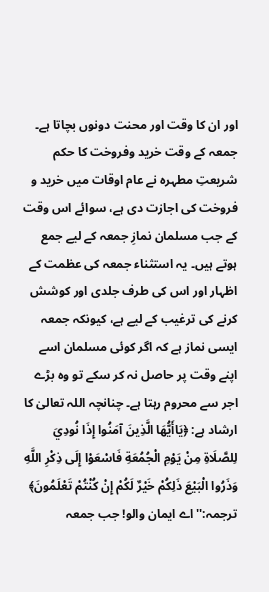اور ان کا وقت اور محنت دونوں بچاتا ہے۔
جمعہ کے وقت خرید وفروخت کا حکم
شریعتِ مطہرہ نے عام اوقات میں خرید و فروخت کی اجازت دی ہے، سوائے اس وقت کے جب مسلمان نمازِ جمعہ کے لیے جمع ہوتے ہیں۔ یہ استثناء جمعہ کی عظمت کے اظہار اور اس کی طرف جلدی اور کوشش کرنے کی ترغیب کے لیے ہے، کیونکہ جمعہ ایسی نماز ہے کہ اگر کوئی مسلمان اسے اپنے وقت پر حاصل نہ کر سکے تو وہ بڑے اجر سے محروم رہتا ہے۔ چنانچہ اللہ تعالیٰ کا ارشاد ہے: ﴿يَاأَيُّهَا الَّذِينَ آمَنُوا إِذَا نُودِيَ لِلصَّلَاةِ مِنْ يَوْمِ الْجُمُعَةِ فَاسْعَوْا إِلَى ذِكْرِ اللَّهِ وَذَرُوا الْبَيْعَ ذَلِكُمْ خَيْرٌ لَكُمْ إِنْ كُنْتُمْ تَعْلَمُونَ﴾ ترجمہ:''اے ایمان والو! جب جمعہ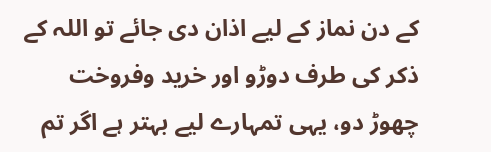کے دن نماز کے لیے اذان دی جائے تو اللہ کے ذکر کی طرف دوڑو اور خرید وفروخت چھوڑ دو، یہی تمہارے لیے بہتر ہے اگر تم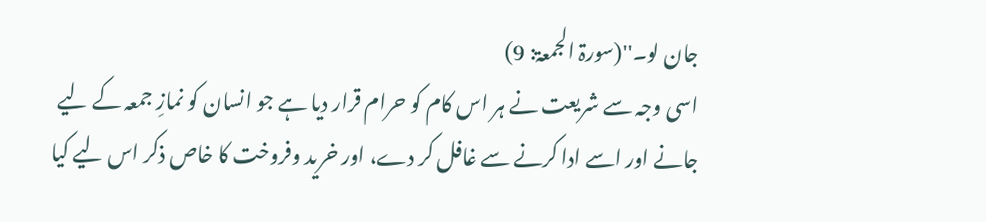جان لو۔''(سورۃ الجمعۃ: 9)
اسی وجہ سے شریعت نے ہر اس کام کو حرام قرار دیا ہے جو انسان کو نمازِ جمعہ کے لیے جانے اور اسے ادا کرنے سے غافل کر دے، اور خرید وفروخت کا خاص ذکر اس لیے کیا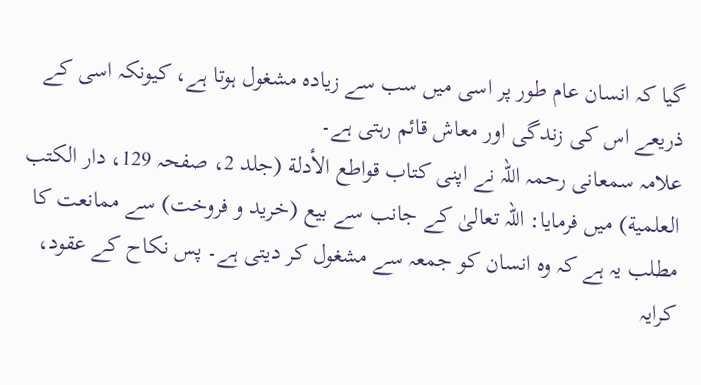گیا کہ انسان عام طور پر اسی میں سب سے زیادہ مشغول ہوتا ہے، کیونکہ اسی کے ذریعے اس کی زندگی اور معاش قائم رہتی ہے۔
علامہ سمعانی رحمہ اللہ نے اپنی کتاب قواطع الأدلة (جلد 2، صفحہ 129، دار الکتب العلمیة) میں فرمایا: اللہ تعالیٰ کے جانب سے بیع (خرید و فروخت) سے ممانعت کا مطلب یہ ہے کہ وہ انسان کو جمعہ سے مشغول کر دیتی ہے۔ پس نکاح کے عقود، کرایہ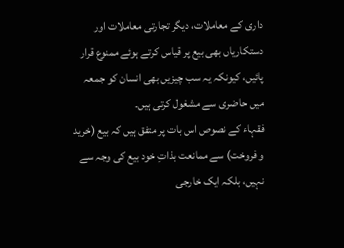داری کے معاملات، دیگر تجارتی معاملات اور دستکاریاں بھی بیع پر قیاس کرتے ہوئے ممنوع قرار پائیں، کیونکہ یہ سب چیزیں بھی انسان کو جمعہ میں حاضری سے مشغول کرتی ہیں۔
فقہاء کے نصوص اس بات پر متفق ہیں کہ بیع (خرید و فروخت) سے ممانعت بذاتِ خود بیع کی وجہ سے نہیں، بلکہ ایک خارجی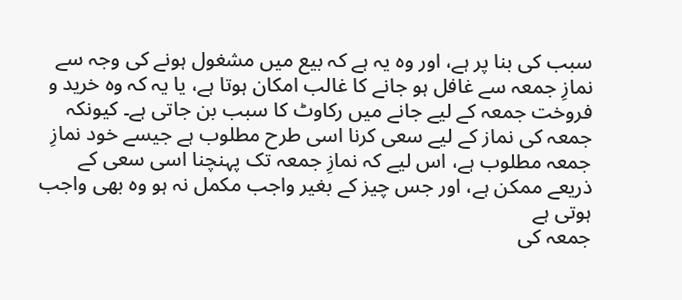سبب کی بنا پر ہے، اور وہ یہ ہے کہ بیع میں مشغول ہونے کی وجہ سے نمازِ جمعہ سے غافل ہو جانے کا غالب امکان ہوتا ہے، یا یہ کہ وہ خرید و فروخت جمعہ کے لیے جانے میں رکاوٹ کا سبب بن جاتی ہے۔ کیونکہ جمعہ کی نماز کے لیے سعی کرنا اسی طرح مطلوب ہے جیسے خود نمازِ جمعہ مطلوب ہے، اس لیے کہ نمازِ جمعہ تک پہنچنا اسی سعی کے ذریعے ممکن ہے، اور جس چیز کے بغیر واجب مکمل نہ ہو وہ بھی واجب ہوتی ہے
جمعہ کی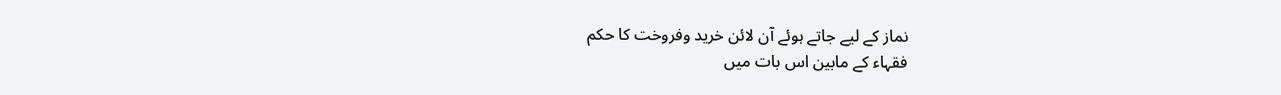نماز کے لیے جاتے ہوئے آن لائن خرید وفروخت کا حکم
فقہاء کے مابین اس بات میں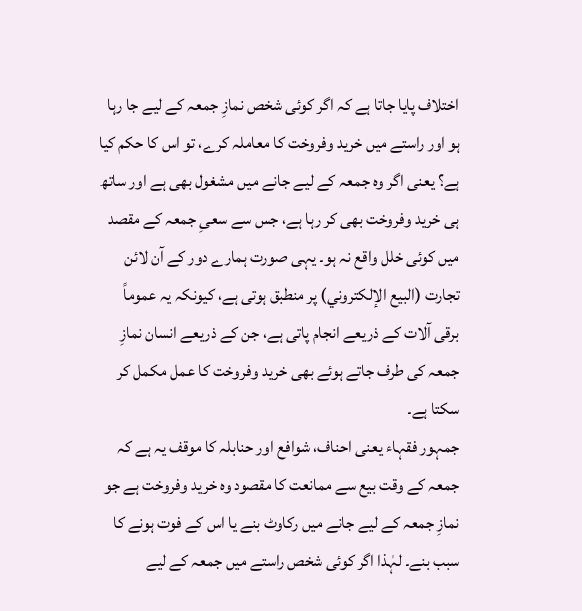اختلاف پایا جاتا ہے کہ اگر کوئی شخص نمازِ جمعہ کے لیے جا رہا ہو اور راستے میں خرید وفروخت کا معاملہ کرے، تو اس کا حکم کیا ہے؟ یعنی اگر وہ جمعہ کے لیے جانے میں مشغول بھی ہے اور ساتھ ہی خرید وفروخت بھی کر رہا ہے، جس سے سعیِ جمعہ کے مقصد میں کوئی خلل واقع نہ ہو۔ یہی صورت ہمارے دور کے آن لائن تجارت (البيع الإلكتروني) پر منطبق ہوتی ہے، کیونکہ یہ عموماً برقی آلات کے ذریعے انجام پاتی ہے، جن کے ذریعے انسان نمازِ جمعہ کی طرف جاتے ہوئے بھی خرید وفروخت کا عمل مکمل کر سکتا ہے۔
جمہور فقہاء یعنی احناف، شوافع اور حنابلہ کا موقف یہ ہے کہ جمعہ کے وقت بیع سے ممانعت کا مقصود وہ خرید وفروخت ہے جو نمازِ جمعہ کے لیے جانے میں رکاوٹ بنے یا اس کے فوت ہونے کا سبب بنے۔ لہٰذا اگر کوئی شخص راستے میں جمعہ کے لیے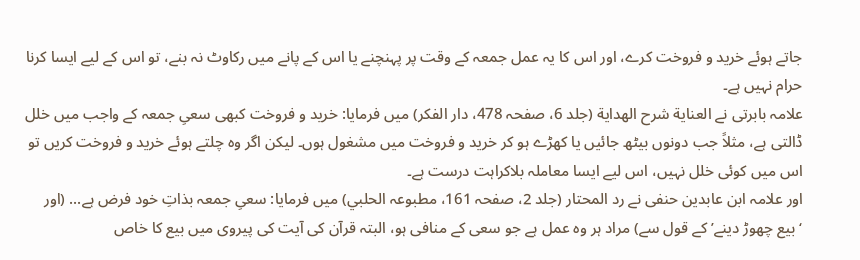جاتے ہوئے خرید و فروخت کرے، اور اس کا یہ عمل جمعہ کے وقت پر پہنچنے یا اس کے پانے میں رکاوٹ نہ بنے، تو اس کے لیے ایسا کرنا حرام نہیں ہے۔
علامہ بابرتی نے العناية شرح الهدایة (جلد 6، صفحہ 478، دار الفکر) میں فرمایا: خرید و فروخت کبھی سعیِ جمعہ کے واجب میں خلل ڈالتی ہے، مثلاً جب دونوں بیٹھ جائیں یا کھڑے ہو کر خرید و فروخت میں مشغول ہوں۔ لیکن اگر وہ چلتے ہوئے خرید و فروخت کریں تو اس میں کوئی خلل نہیں، اس لیے ایسا معاملہ بلاکراہت درست ہے۔
اور علامہ ابن عابدین حنفی نے رد المحتار (جلد 2، صفحہ 161، مطبوعہ الحلبي) میں فرمایا: سعیِ جمعہ بذاتِ خود فرض ہے... (اور ‘بیع چھوڑ دینے’ کے قول سے) مراد ہر وہ عمل ہے جو سعی کے منافی ہو، البتہ قرآن کی آیت کی پیروی میں بیع کا خاص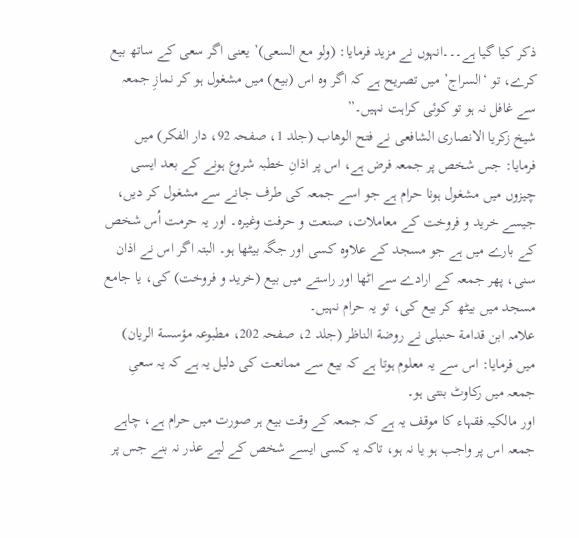ذکر کیا گیا ہے۔۔۔انہوں نے مزید فرمایا: (ولو مع السعی)’ یعنی اگر سعی کے ساتھ بیع کرے، تو ‘السراج’ میں تصریح ہے کہ اگر وہ اس (بیع) میں مشغول ہو کر نمازِ جمعہ سے غافل نہ ہو تو کوئی کراہت نہیں۔”
شیخ زکریا الانصاری الشافعی نے فتح الوهاب (جلد 1، صفحہ 92، دار الفكر) میں فرمایا: جس شخص پر جمعہ فرض ہے، اس پر اذانِ خطبہ شروع ہونے کے بعد ایسی چیزوں میں مشغول ہونا حرام ہے جو اسے جمعہ کی طرف جانے سے مشغول کر دیں، جیسے خرید و فروخت کے معاملات، صنعت و حرفت وغیرہ۔ اور یہ حرمت اُس شخص کے بارے میں ہے جو مسجد کے علاوہ کسی اور جگہ بیٹھا ہو۔ البتہ اگر اس نے اذان سنی، پھر جمعہ کے ارادے سے اٹھا اور راستے میں بیع (خرید و فروخت) کی، یا جامع مسجد میں بیٹھ کر بیع کی، تو یہ حرام نہیں۔
علامہ ابن قدامة حنبلی نے روضة الناظر (جلد 2، صفحہ 202، مطبوعہ مؤسسة الريان) میں فرمایا: اس سے یہ معلوم ہوتا ہے کہ بیع سے ممانعت کی دلیل یہ ہے کہ یہ سعیِ جمعہ میں رکاوٹ بنتی ہو۔
اور مالکیہ فقہاء کا موقف یہ ہے کہ جمعہ کے وقت بیع ہر صورت میں حرام ہے، چاہے جمعہ اس پر واجب ہو یا نہ ہو، تاکہ یہ کسی ایسے شخص کے لیے عذر نہ بنے جس پر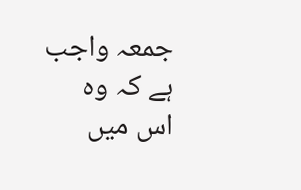جمعہ واجب ہے کہ وہ اس میں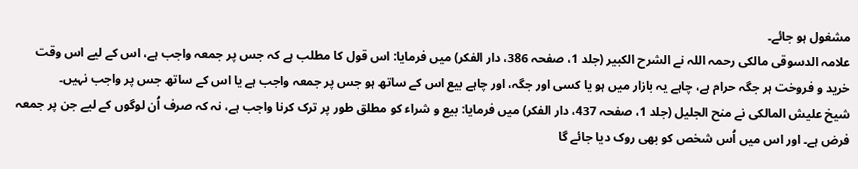مشغول ہو جائے۔
علامہ الدسوقی مالکی رحمہ اللہ نے الشرح الکبیر (جلد 1، صفحہ 386، دار الفکر) میں فرمایا: اس قول کا مطلب ہے کہ جس پر جمعہ واجب ہے، اس کے لیے اس وقت خرید و فروخت ہر جگہ حرام ہے، چاہے یہ بازار میں ہو یا کسی اور جگہ، اور چاہے بیع اس کے ساتھ ہو جس پر جمعہ واجب ہے یا اس کے ساتھ جس پر واجب نہیں۔
شیخ علیش المالکی نے منح الجليل (جلد 1، صفحہ 437، دار الفكر) میں فرمایا: بیع و شراء کو مطلق طور پر ترک کرنا واجب ہے، نہ کہ صرف اُن لوگوں کے لیے جن پر جمعہ فرض ہے۔ اور اس میں اُس شخص کو بھی روک دیا جائے گا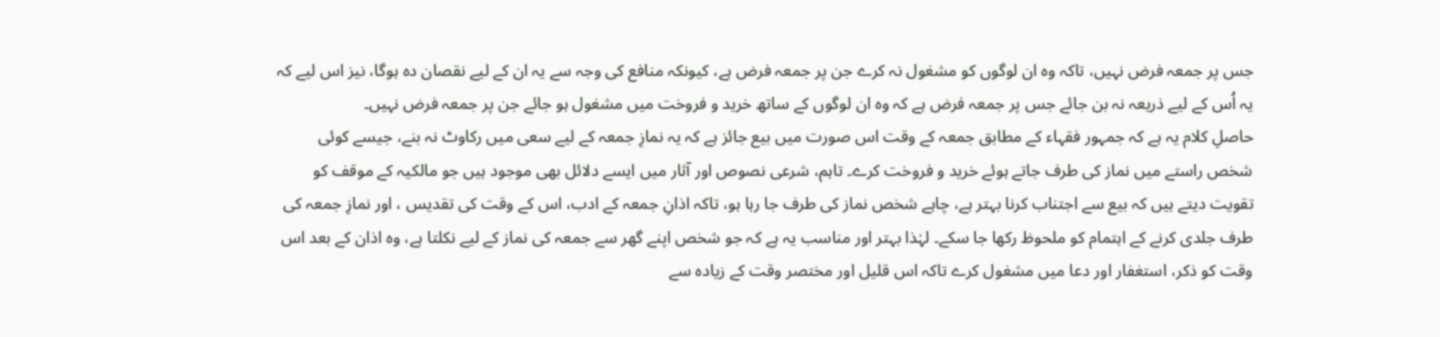جس پر جمعہ فرض نہیں، تاکہ وہ ان لوگوں کو مشغول نہ کرے جن پر جمعہ فرض ہے، کیونکہ منافع کی وجہ سے یہ ان کے لیے نقصان دہ ہوگا، نیز اس لیے کہ یہ اُس کے لیے ذریعہ نہ بن جائے جس پر جمعہ فرض ہے کہ وہ ان لوگوں کے ساتھ خرید و فروخت میں مشغول ہو جائے جن پر جمعہ فرض نہیں۔
حاصلِ کلام یہ ہے کہ جمہور فقہاء کے مطابق جمعہ کے وقت اس صورت میں بیع جائز ہے کہ یہ نمازِ جمعہ کے لیے سعی میں رکاوٹ نہ بنے، جیسے کوئی شخص راستے میں نماز کی طرف جاتے ہوئے خرید و فروخت کرے۔ تاہم، شرعی نصوص اور آثار میں ایسے دلائل بھی موجود ہیں جو مالکیہ کے موقف کو تقویت دیتے ہیں کہ بیع سے اجتناب کرنا بہتر ہے، چاہے شخص نماز کی طرف جا رہا ہو، تاکہ اذانِ جمعہ کے ادب، اس کے وقت کی تقدیس ، اور نمازِ جمعہ کی طرف جلدی کرنے کے اہتمام کو ملحوظ رکھا جا سکے۔ لہٰذا بہتر اور مناسب یہ ہے کہ جو شخص اپنے گھر سے جمعہ کی نماز کے لیے نکلتا ہے، وہ اذان کے بعد اس وقت کو ذکر، استغفار اور دعا میں مشغول کرے تاکہ اس قلیل اور مختصر وقت کے زیادہ سے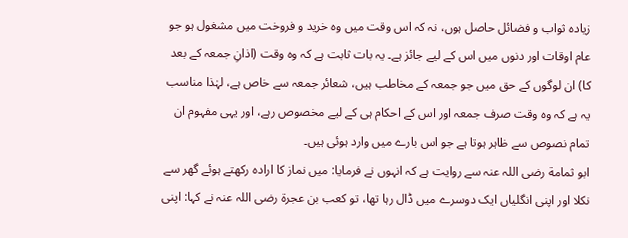زیادہ ثواب و فضائل حاصل ہوں، نہ کہ اس وقت میں وہ خرید و فروخت میں مشغول ہو جو عام اوقات اور دنوں میں اس کے لیے جائز ہے۔ یہ بات ثابت ہے کہ وہ وقت (اذانِ جمعہ کے بعد کا) ان لوگوں کے حق میں جو جمعہ کے مخاطب ہیں، شعائر جمعہ سے خاص ہے، لہٰذا مناسب یہ ہے کہ وہ وقت صرف جمعہ اور اس کے احکام ہی کے لیے مخصوص رہے، اور یہی مفہوم ان تمام نصوص سے ظاہر ہوتا ہے جو اس بارے میں وارد ہوئی ہیں۔
ابو ثمامة رضی اللہ عنہ سے روایت ہے کہ انہوں نے فرمایا: میں نماز کا ارادہ رکھتے ہوئے گھر سے نکلا اور اپنی انگلیاں ایک دوسرے میں ڈال رہا تھا، تو کعب بن عجرة رضی اللہ عنہ نے کہا: اپنی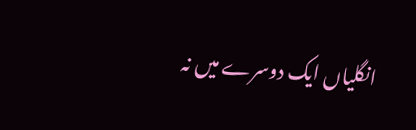انگلیاں ایک دوسرے میں نہ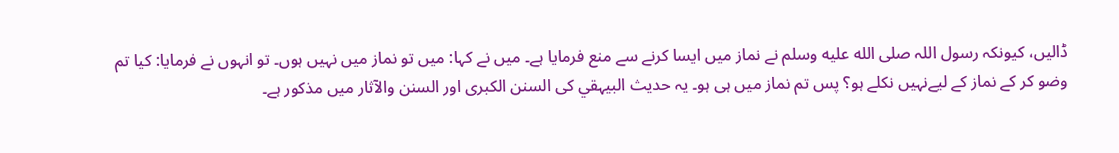ڈالیں، کیونکہ رسول اللہ صلى الله عليه وسلم نے نماز میں ایسا کرنے سے منع فرمایا ہے۔ میں نے کہا: میں تو نماز میں نہیں ہوں۔ تو انہوں نے فرمایا: کیا تم وضو کر کے نماز کے لیےنہیں نکلے ہو؟ پس تم نماز میں ہی ہو۔ یہ حدیث البيہقي کی السنن الکبری اور السنن والآثار میں مذکور ہے۔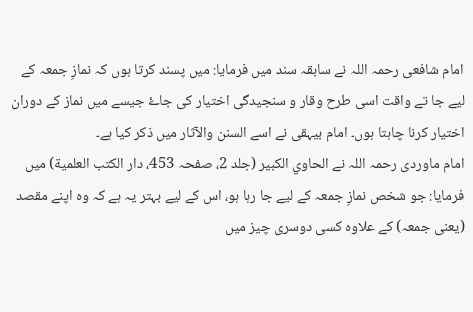امام شافعی رحمہ اللہ نے سابقہ سند میں فرمایا: میں پسند کرتا ہوں کہ نمازِ جمعہ کے لیے جا تے واقت اسی طرح وقار و سنجیدگی اختیار کی جاۓ جیسے میں نماز کے دوران اختیار کرنا چاہتا ہوں۔ امام بیہقی نے اسے السنن والآثار میں ذکر کیا ہے۔
امام ماوردی رحمہ اللہ نے الحاوي الكبير (جلد 2، صفحہ 453، دار الكتب العلمية) میں فرمایا: جو شخص نمازِ جمعہ کے لیے جا رہا ہو، اس کے لیے بہتر یہ ہے کہ وہ اپنے مقصد (یعنی جمعہ) کے علاوہ کسی دوسری چیز میں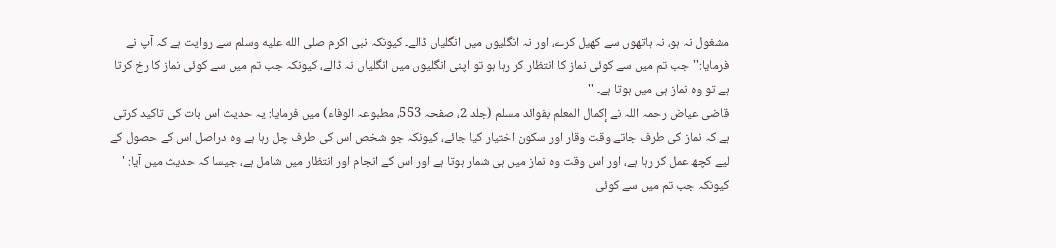مشغول نہ ہو، نہ ہاتھوں سے کھیل کرے، اور نہ انگلیوں میں انگلیاں ڈالے۔ کیونکہ نبی اکرم صلى الله عليه وسلم سے روایت ہے کہ آپ نے فرمایا:''جب تم میں سے کوئی نماز کا انتظار کر رہا ہو تو اپنی انگلیوں میں انگلیاں نہ ڈالے، کیونکہ جب تم میں سے کوئی نماز کا رخ کرتا ہے تو وہ نماز ہی میں ہوتا ہے۔ ''
قاضی عیاض رحمہ اللہ نے إكمال المعلم بفوائد مسلم (جلد 2، صفحہ 553، مطبوعہ الوفاء) میں فرمایا: یہ حدیث اس بات کی تاکید کرتی ہے کہ نماز کی طرف جاتے وقت وقار اور سکون اختیار کیا جائے، کیونکہ جو شخص اس کی طرف چل رہا ہے وہ دراصل اس کے حصول کے لیے کچھ عمل کر رہا ہے، اور اس وقت وہ نماز میں ہی شمار ہوتا ہے اور اس کے انجام اور انتظار میں شامل ہے، جیسا کہ حدیث میں آیا: ' کیونکہ جب تم میں سے کوئی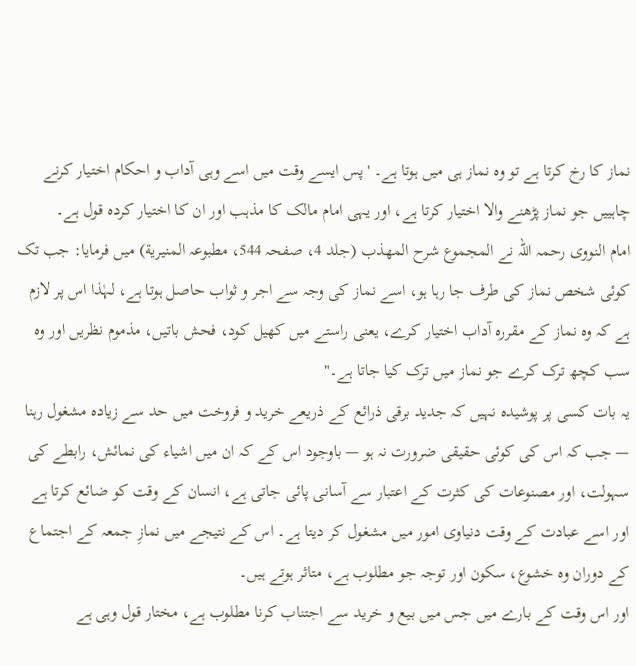نماز کا رخ کرتا ہے تو وہ نماز ہی میں ہوتا ہے۔ ' پس ایسے وقت میں اسے وہی آداب و احکام اختیار کرنے چاہییں جو نماز پڑھنے والا اختیار کرتا ہے، اور یہی امام مالک کا مذہب اور ان کا اختیار کردہ قول ہے۔
امام النووی رحمہ اللہ نے المجموع شرح المهذب (جلد 4، صفحہ 544، مطبوعہ المنیریة) میں فرمایا: جب تک کوئی شخص نماز کی طرف جا رہا ہو، اسے نماز کی وجہ سے اجر و ثواب حاصل ہوتا ہے، لہٰذا اس پر لازم ہے کہ وہ نماز کے مقررہ آداب اختیار کرے، یعنی راستے میں کھیل کود، فحش باتیں، مذموم نظریں اور وہ سب کچھ ترک کرے جو نماز میں ترک کیا جاتا ہے۔"
یہ بات کسی پر پوشیدہ نہیں کہ جدید برقی ذرائع کے ذریعے خرید و فروخت میں حد سے زیادہ مشغول رہنا — جب کہ اس کی کوئی حقیقی ضرورت نہ ہو — باوجود اس کے کہ ان میں اشیاء کی نمائش، رابطے کی سہولت، اور مصنوعات کی کثرت کے اعتبار سے آسانی پائی جاتی ہے، انسان کے وقت کو ضائع کرتا ہے اور اسے عبادت کے وقت دنیاوی امور میں مشغول کر دیتا ہے۔ اس کے نتیجے میں نمازِ جمعہ کے اجتماع کے دوران وہ خشوع، سکون اور توجہ جو مطلوب ہے، متاثر ہوتے ہیں۔
اور اس وقت کے بارے میں جس میں بیع و خرید سے اجتناب کرنا مطلوب ہے، مختار قول وہی ہے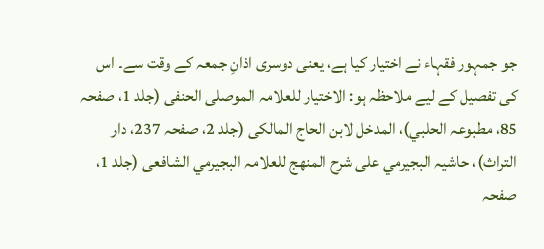جو جمہور فقہاء نے اختیار کیا ہے، یعنی دوسری اذانِ جمعہ کے وقت سے۔ اس کی تفصیل کے لیے ملاحظہ ہو: الاختیار للعلامہ الموصلی الحنفی (جلد 1، صفحہ 85، مطبوعہ الحلبي)، المدخل لابن الحاج المالکی (جلد 2، صفحہ 237، دار التراث)، حاشیہ البجيرمي على شرح المنهج للعلامہ البجيرمي الشافعی (جلد 1، صفحہ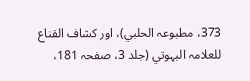373، مطبوعہ الحلبي)، اور کشاف القناع للعلامہ البہوتي (جلد 3، صفحہ 181،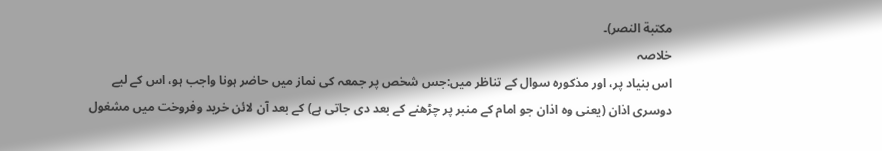مكتبة النصر)۔
خلاصہ
اس بنیاد پر، اور مذکورہ سوال کے تناظر میں:جس شخص پر جمعہ کی نماز میں حاضر ہونا واجب ہو، اس کے لیے دوسری اذان (یعنی وہ اذان جو امام کے منبر پر چڑھنے کے بعد دی جاتی ہے) کے بعد آن لائن خرید وفروخت میں مشغول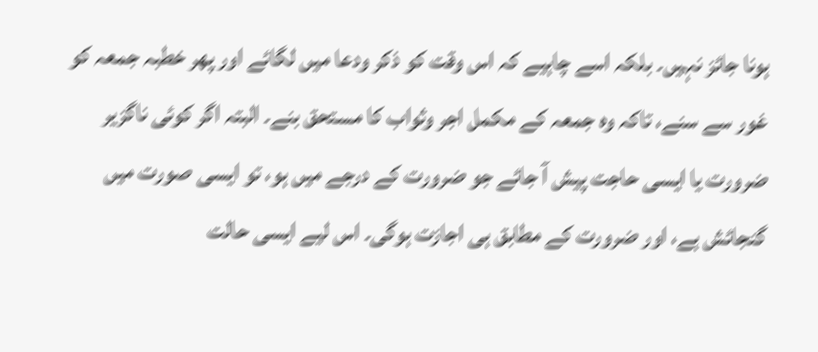ہونا جائز نہیں۔ بلکہ اسے چاہیے کہ اس وقت کو ذکر ودعا میں لگائے اور پھر خطبہ جمعہ کو غور سے سنے، تاکہ وہ جمعہ کے مکمل اجر وثواب کا مستحق بنے۔ البتہ اگر کوئی ناگزیر ضرورت یا ایسی حاجت پیش آ جائے جو ضرورت کے درجے میں ہو، تو ایسی صورت میں گنجائش ہے، اور ضرورت کے مطابق ہی اجازت ہوگی۔ اس لیے ایسی حالت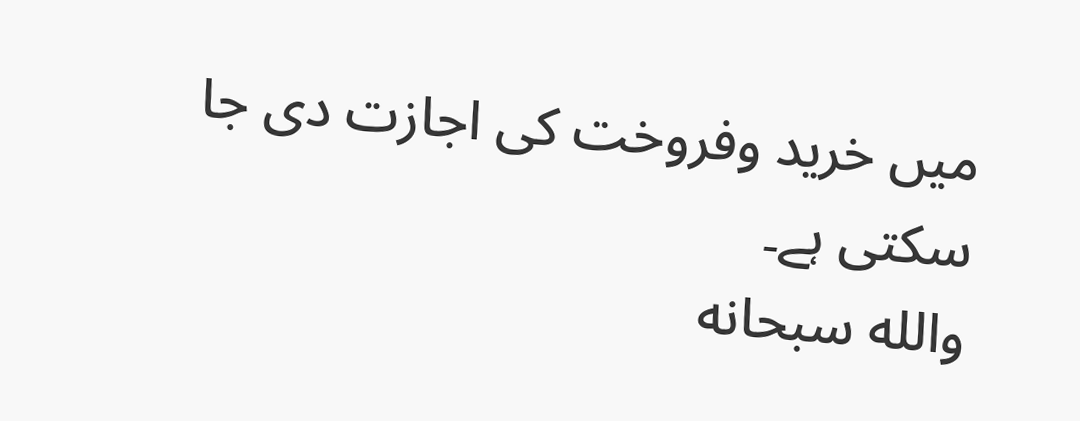میں خرید وفروخت کی اجازت دی جا سکتی ہے۔
والله سبحانه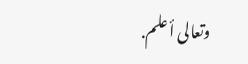وتعالى أعلم.